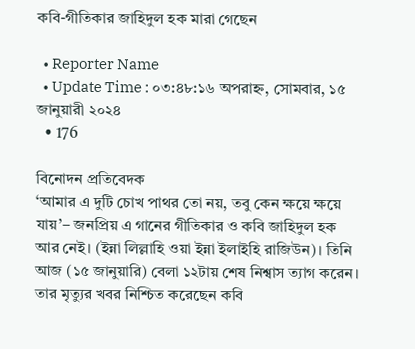কবি-গীতিকার জাহিদুল হক মারা গেছেন

  • Reporter Name
  • Update Time : ০৩:৪৮:১৬ অপরাহ্ন, সোমবার, ১৫ জানুয়ারী ২০২৪
  • 176

বিনোদন প্রতিবেদক
‘আমার এ দুটি চোখ পাথর তো নয়, তবু কেন ক্ষয়ে ক্ষয়ে যায়’– জনপ্রিয় এ গানের গীতিকার ও কবি জাহিদুল হক আর নেই। (ইন্না লিল্লাহি ওয়া ইন্না ইলাইহি রাজিউন)। তিনি আজ (১৫ জানুয়ারি) বেলা ১২টায় শেষ নিশ্বাস ত্যাগ করেন। তার মৃত্যুর খবর নিশ্চিত করেছেন কবি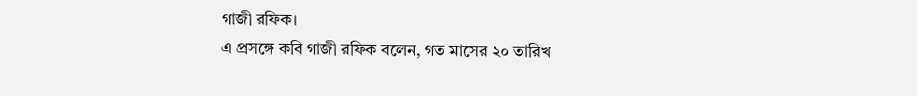গাজী রফিক।
এ প্রসঙ্গে কবি গাজী রফিক বলেন, গত মাসের ২০ তারিখ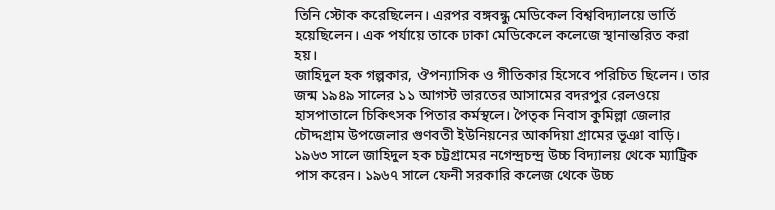তিনি স্টোক করেছিলেন। এরপর বঙ্গবন্ধু মেডিকেল বিশ্ববিদ্যালয়ে ভার্তি হয়েছিলেন। এক পর্যায়ে তাকে ঢাকা মেডিকেলে কলেজে স্থানান্তরিত করা হয়।
জাহিদুল হক গল্পকার, ঔপন্যাসিক ও গীতিকার হিসেবে পরিচিত ছিলেন। তার জন্ম ১৯৪৯ সালের ১১ আগস্ট ভারতের আসামের বদরপুর রেলওয়ে হাসপাতালে চিকিৎসক পিতার কর্মস্থলে। পৈতৃক নিবাস কুমিল্লা জেলার চৌদ্দগ্রাম উপজেলার গুণবতী ইউনিয়নের আকদিয়া গ্রামের ভূঞা বাড়ি।
১৯৬৩ সালে জাহিদুল হক চট্টগ্রামের নগেন্দ্রচন্দ্র উচ্চ বিদ্যালয় থেকে ম্যাট্রিক পাস করেন। ১৯৬৭ সালে ফেনী সরকারি কলেজ থেকে উচ্চ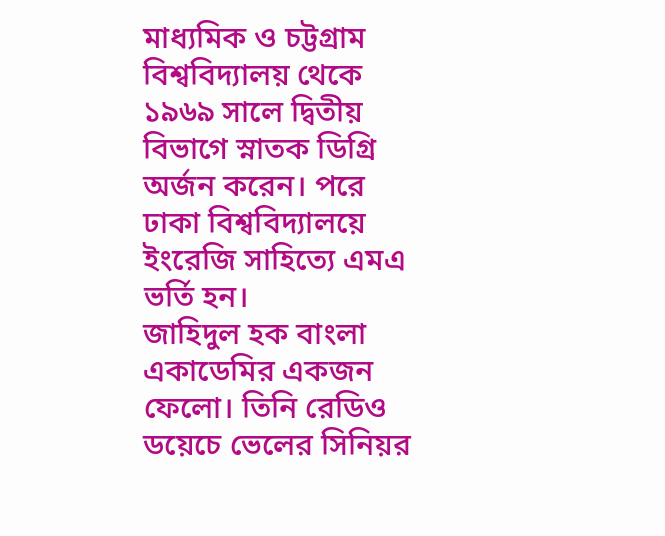মাধ্যমিক ও চট্টগ্রাম বিশ্ববিদ্যালয় থেকে ১৯৬৯ সালে দ্বিতীয় বিভাগে স্নাতক ডিগ্রি অর্জন করেন। পরে ঢাকা বিশ্ববিদ্যালয়ে ইংরেজি সাহিত্যে এমএ ভর্তি হন।
জাহিদুল হক বাংলা একাডেমির একজন ফেলো। তিনি রেডিও ডয়েচে ভেলের সিনিয়র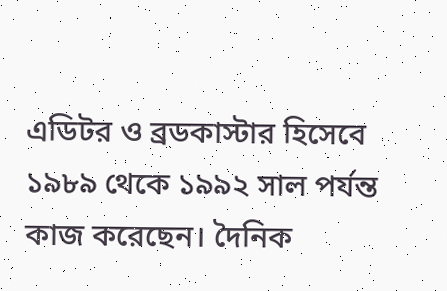এডিটর ও ব্রডকাস্টার হিসেবে ১৯৮৯ থেকে ১৯৯২ সাল পর্যন্ত কাজ করেছেন। দৈনিক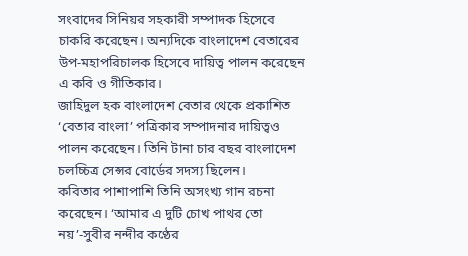সংবাদের সিনিয়র সহকারী সম্পাদক হিসেবে চাকরি করেছেন। অন্যদিকে বাংলাদেশ বেতারের উপ-মহাপরিচালক হিসেবে দায়িত্ব পালন করেছেন এ কবি ও গীতিকার।
জাহিদুল হক বাংলাদেশ বেতার থেকে প্রকাশিত ‘বেতার বাংলা’ পত্রিকার সম্পাদনার দায়িত্বও পালন করেছেন। তিনি টানা চার বছর বাংলাদেশ চলচ্চিত্র সেন্সর বোর্ডের সদস্য ছিলেন।
কবিতার পাশাপাশি তিনি অসংখ্য গান রচনা করেছেন। ‘আমার এ দুটি চোখ পাথর তো নয়’-সুবীর নন্দীর কণ্ঠের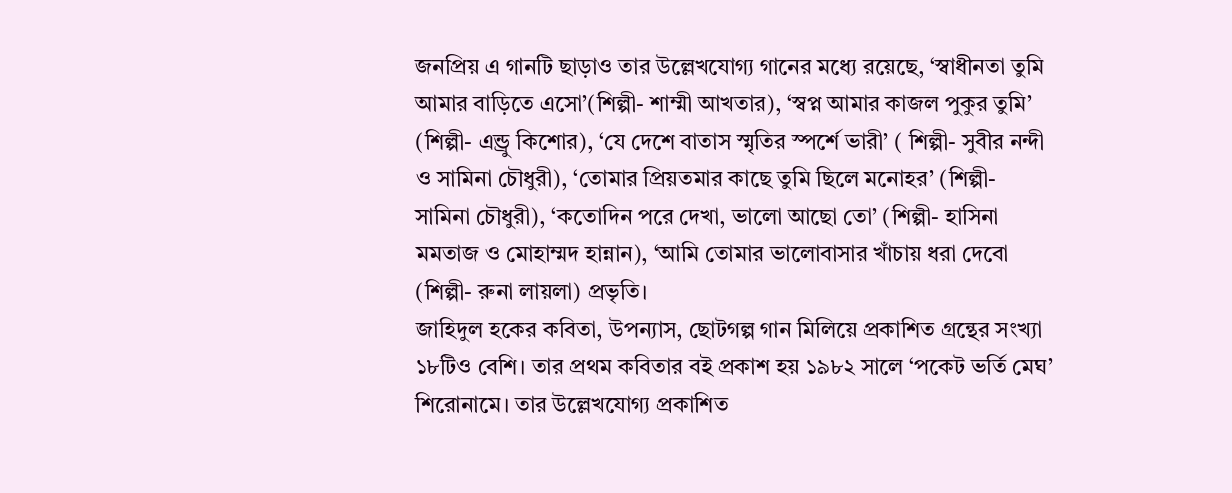জনপ্রিয় এ গানটি ছাড়াও তার উল্লেখযোগ্য গানের মধ্যে রয়েছে, ‘স্বাধীনতা তুমি আমার বাড়িতে এসো’(শিল্পী- শাম্মী আখতার), ‘স্বপ্ন আমার কাজল পুকুর তুমি’ (শিল্পী- এন্ড্রু কিশোর), ‘যে দেশে বাতাস স্মৃতির স্পর্শে ভারী’ ( শিল্পী- সুবীর নন্দী ও সামিনা চৌধুরী), ‘তোমার প্রিয়তমার কাছে তুমি ছিলে মনোহর’ (শিল্পী- সামিনা চৌধুরী), ‘কতোদিন পরে দেখা, ভালো আছো তো’ (শিল্পী- হাসিনা মমতাজ ও মোহাম্মদ হান্নান), ‘আমি তোমার ভালোবাসার খাঁচায় ধরা দেবো (শিল্পী- রুনা লায়লা) প্রভৃতি।
জাহিদুল হকের কবিতা, উপন্যাস, ছোটগল্প গান মিলিয়ে প্রকাশিত গ্রন্থের সংখ্যা ১৮টিও বেশি। তার প্রথম কবিতার বই প্রকাশ হয় ১৯৮২ সালে ‘পকেট ভর্তি মেঘ’ শিরোনামে। তার উল্লেখযোগ্য প্রকাশিত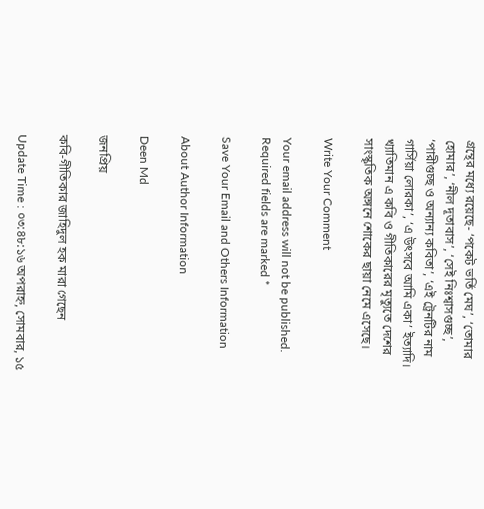গ্রন্থের মধ্যে রয়েছে- ‘পকেট ভর্তি মেঘ’, ‘তোমার হোমার’, ‘নীল দূতাবাস’, ‘সেই নিঃশ্বাসগুচ্ছ’, ‘পারীগুচ্ছ ও অন্যান্য কবিতা’, ‘এই ট্রেনটির নাম গার্সিয়া লোরকা’, ‘এ উৎসবে আমি একা’ ইত্যাদি। খ্যাতিমান এ কবি ও গীতিকারের মৃত্যুতে দেশের সাংস্কৃতিক অঙ্গনে শোকের ছায়া নেমে এসেছে।

Write Your Comment

Your email address will not be published. Required fields are marked *

Save Your Email and Others Information

About Author Information

Deen Md

জনপ্রিয়

কবি-গীতিকার জাহিদুল হক মারা গেছেন

Update Time : ০৩:৪৮:১৬ অপরাহ্ন, সোমবার, ১৫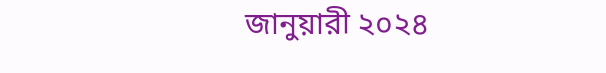জানুয়ারী ২০২৪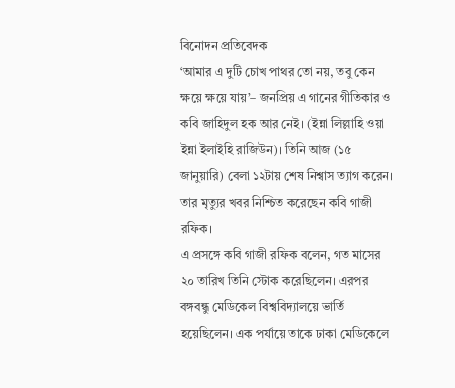বিনোদন প্রতিবেদক
‘আমার এ দুটি চোখ পাথর তো নয়, তবু কেন ক্ষয়ে ক্ষয়ে যায়’– জনপ্রিয় এ গানের গীতিকার ও কবি জাহিদুল হক আর নেই। (ইন্না লিল্লাহি ওয়া ইন্না ইলাইহি রাজিউন)। তিনি আজ (১৫ জানুয়ারি) বেলা ১২টায় শেষ নিশ্বাস ত্যাগ করেন। তার মৃত্যুর খবর নিশ্চিত করেছেন কবি গাজী রফিক।
এ প্রসঙ্গে কবি গাজী রফিক বলেন, গত মাসের ২০ তারিখ তিনি স্টোক করেছিলেন। এরপর বঙ্গবন্ধু মেডিকেল বিশ্ববিদ্যালয়ে ভার্তি হয়েছিলেন। এক পর্যায়ে তাকে ঢাকা মেডিকেলে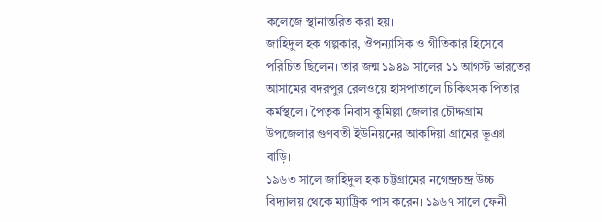কলেজে স্থানান্তরিত করা হয়।
জাহিদুল হক গল্পকার, ঔপন্যাসিক ও গীতিকার হিসেবে পরিচিত ছিলেন। তার জন্ম ১৯৪৯ সালের ১১ আগস্ট ভারতের আসামের বদরপুর রেলওয়ে হাসপাতালে চিকিৎসক পিতার কর্মস্থলে। পৈতৃক নিবাস কুমিল্লা জেলার চৌদ্দগ্রাম উপজেলার গুণবতী ইউনিয়নের আকদিয়া গ্রামের ভূঞা বাড়ি।
১৯৬৩ সালে জাহিদুল হক চট্টগ্রামের নগেন্দ্রচন্দ্র উচ্চ বিদ্যালয় থেকে ম্যাট্রিক পাস করেন। ১৯৬৭ সালে ফেনী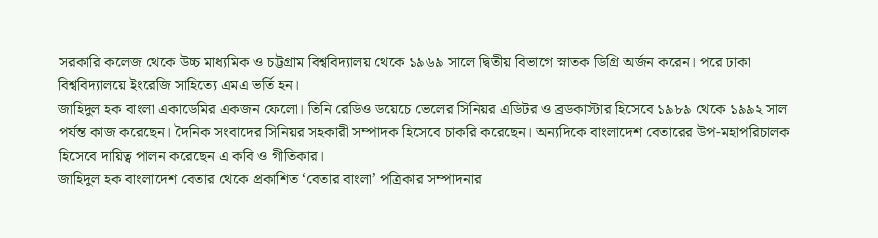সরকারি কলেজ থেকে উচ্চ মাধ্যমিক ও চট্টগ্রাম বিশ্ববিদ্যালয় থেকে ১৯৬৯ সালে দ্বিতীয় বিভাগে স্নাতক ডিগ্রি অর্জন করেন। পরে ঢাকা বিশ্ববিদ্যালয়ে ইংরেজি সাহিত্যে এমএ ভর্তি হন।
জাহিদুল হক বাংলা একাডেমির একজন ফেলো। তিনি রেডিও ডয়েচে ভেলের সিনিয়র এডিটর ও ব্রডকাস্টার হিসেবে ১৯৮৯ থেকে ১৯৯২ সাল পর্যন্ত কাজ করেছেন। দৈনিক সংবাদের সিনিয়র সহকারী সম্পাদক হিসেবে চাকরি করেছেন। অন্যদিকে বাংলাদেশ বেতারের উপ-মহাপরিচালক হিসেবে দায়িত্ব পালন করেছেন এ কবি ও গীতিকার।
জাহিদুল হক বাংলাদেশ বেতার থেকে প্রকাশিত ‘বেতার বাংলা’ পত্রিকার সম্পাদনার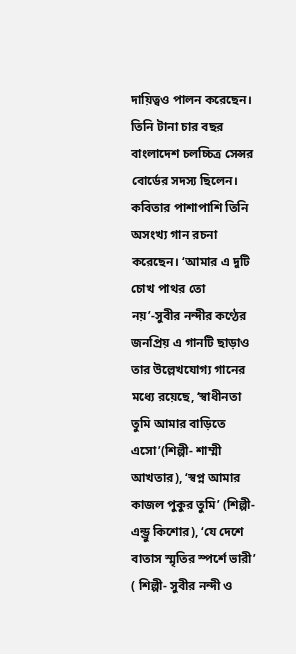দায়িত্বও পালন করেছেন। তিনি টানা চার বছর বাংলাদেশ চলচ্চিত্র সেন্সর বোর্ডের সদস্য ছিলেন।
কবিতার পাশাপাশি তিনি অসংখ্য গান রচনা করেছেন। ‘আমার এ দুটি চোখ পাথর তো নয়’-সুবীর নন্দীর কণ্ঠের জনপ্রিয় এ গানটি ছাড়াও তার উল্লেখযোগ্য গানের মধ্যে রয়েছে, ‘স্বাধীনতা তুমি আমার বাড়িতে এসো’(শিল্পী- শাম্মী আখতার), ‘স্বপ্ন আমার কাজল পুকুর তুমি’ (শিল্পী- এন্ড্রু কিশোর), ‘যে দেশে বাতাস স্মৃতির স্পর্শে ভারী’ ( শিল্পী- সুবীর নন্দী ও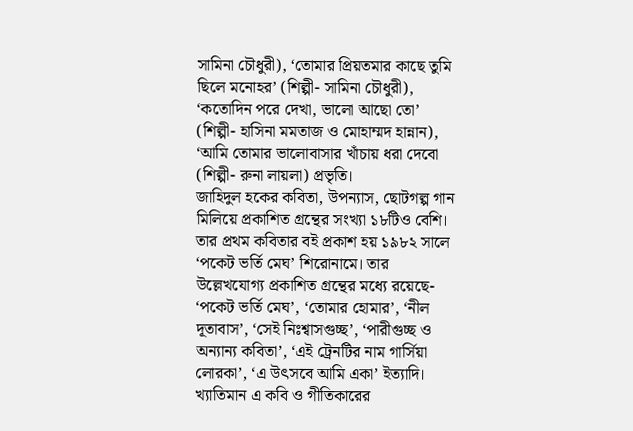সামিনা চৌধুরী), ‘তোমার প্রিয়তমার কাছে তুমি ছিলে মনোহর’ (শিল্পী- সামিনা চৌধুরী), ‘কতোদিন পরে দেখা, ভালো আছো তো’ (শিল্পী- হাসিনা মমতাজ ও মোহাম্মদ হান্নান), ‘আমি তোমার ভালোবাসার খাঁচায় ধরা দেবো (শিল্পী- রুনা লায়লা) প্রভৃতি।
জাহিদুল হকের কবিতা, উপন্যাস, ছোটগল্প গান মিলিয়ে প্রকাশিত গ্রন্থের সংখ্যা ১৮টিও বেশি। তার প্রথম কবিতার বই প্রকাশ হয় ১৯৮২ সালে ‘পকেট ভর্তি মেঘ’ শিরোনামে। তার উল্লেখযোগ্য প্রকাশিত গ্রন্থের মধ্যে রয়েছে- ‘পকেট ভর্তি মেঘ’, ‘তোমার হোমার’, ‘নীল দূতাবাস’, ‘সেই নিঃশ্বাসগুচ্ছ’, ‘পারীগুচ্ছ ও অন্যান্য কবিতা’, ‘এই ট্রেনটির নাম গার্সিয়া লোরকা’, ‘এ উৎসবে আমি একা’ ইত্যাদি। খ্যাতিমান এ কবি ও গীতিকারের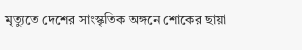মৃত্যুতে দেশের সাংস্কৃতিক অঙ্গনে শোকের ছায়া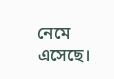নেমে এসেছে।